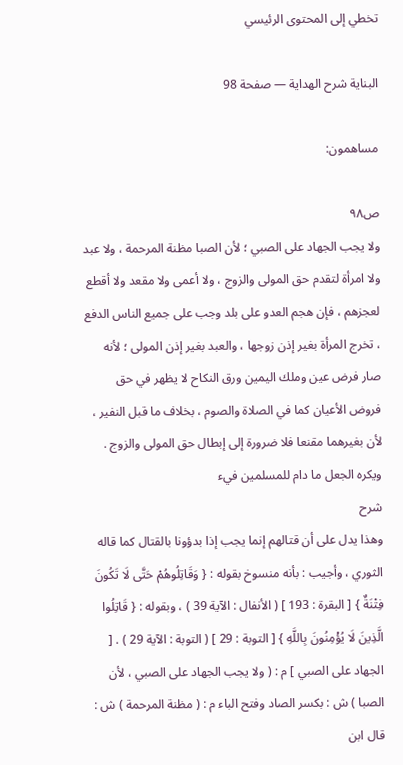تخطي إلى المحتوى الرئيسي

البناية شرح الهداية — صفحة 98

مساهمون:

ص٩٨
ولا يجب الجهاد على الصبي ؛ لأن الصبا مظنة المرحمة ، ولا عبد ولا امرأة لتقدم حق المولى والزوج ، ولا أعمى ولا مقعد ولا أقطع لعجزهم ، فإن هجم العدو على بلد وجب على جميع الناس الدفع ، تخرج المرأة بغير إذن زوجها ، والعبد بغير إذن المولى ؛ لأنه صار فرض عين وملك اليمين ورق النكاح لا يظهر في حق فروض الأعيان كما في الصلاة والصوم ، بخلاف ما قبل النفير ، لأن بغيرهما مقنعا فلا ضرورة إلى إبطال حق المولى والزوج . ويكره الجعل ما دام للمسلمين فيء
شرح
وهذا يدل على أن قتالهم إنما يجب إذا بدؤونا بالقتال كما قاله الثوري ، وأجيب : بأنه منسوخ بقوله : { وَقَاتِلُوهُمْ حَتَّى لَا تَكُونَ فِتْنَةٌ } [ البقرة : 193 ] ( الأنفال : الآية 39 ) ، وبقوله : { قَاتِلُوا الَّذِينَ لَا يُؤْمِنُونَ بِاللَّهِ } [ التوبة : 29 ] ( التوبة : الآية 29 ) . [ الجهاد على الصبي ] م : ( ولا يجب الجهاد على الصبي ، لأن الصبا ) ش : بكسر الصاد وفتح الباء م : ( مظنة المرحمة ) ش : قال ابن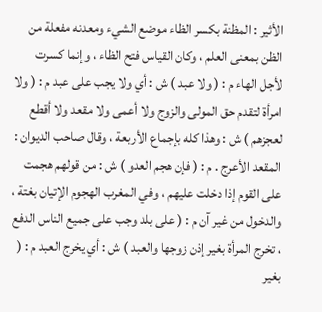الأثير : المظنة بكسر الظاء موضع الشيء ومعدنه مفعلة من الظن بمعنى العلم ، وكان القياس فتح الظاء ، وإنما كسرت لأجل الهاء م : ( ولا عبد ) ش : أي ولا يجب على عبد م : ( ولا امرأة لتقدم حق المولى والزوج ولا أعمى ولا مقعد ولا أقطع لعجزهم ) ش : وهذا كله بإجماع الأربعة ، وقال صاحب الديوان : المقعد الأعرج . م : ( فإن هجم العدو ) ش : من قولهم هجمت على القوم إذا دخلت عليهم ، وفي المغرب الهجوم الإتيان بغتة ، والدخول من غير آن م : ( على بلد وجب على جميع الناس الدفع ، تخرج المرأة بغير إذن زوجها والعبد ) ش : أي يخرج العبد م : ( بغير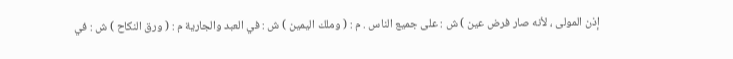إذن المولى ، لأنه صار فرض عين ) ش : على جميع الناس . م : ( وملك اليمين ) ش : في العبد والجارية م : ( ورق النكاح ) ش : في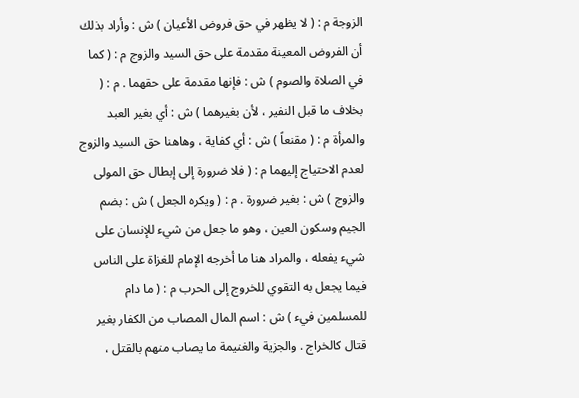الزوجة م : ( لا يظهر في حق فروض الأعيان ) ش : وأراد بذلك أن الفروض المعينة مقدمة على حق السيد والزوج م : ( كما في الصلاة والصوم ) ش : فإنها مقدمة على حقهما . م : ( بخلاف ما قبل النفير ، لأن بغيرهما ) ش : أي بغير العبد والمرأة م : ( مقنعاً ) ش : أي كفاية ، وهاهنا حق السيد والزوج لعدم الاحتياج إليهما م : ( فلا ضرورة إلى إبطال حق المولى والزوج ) ش : بغير ضرورة . م : ( ويكره الجعل ) ش : بضم الجيم وسكون العين ، وهو ما جعل من شيء للإنسان على شيء يفعله ، والمراد هنا ما أخرجه الإمام للغزاة على الناس فيما يجعل به التقوي للخروج إلى الحرب م : ( ما دام للمسلمين فيء ) ش : اسم المال المصاب من الكفار بغير قتال كالخراج . والجزية والغنيمة ما يصاب منهم بالقتل ،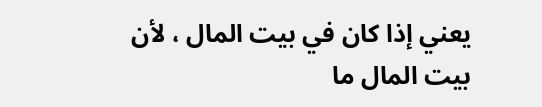يعني إذا كان في بيت المال ، لأن بيت المال ما